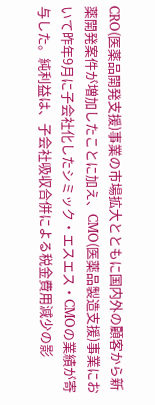CRO(医薬品開発支援)事業の市場拡大とともに国内外の顧客から新薬開発案件が増加したことに加え、CMO(医薬品製造支援)事業において昨年9月に子会社化したシミック・エスエス・CMOの業績が寄与した。純利益は、子会社吸収合併による税金費用減少の影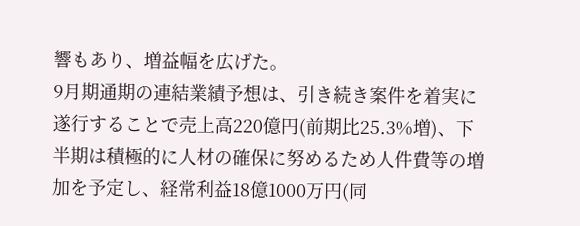響もあり、増益幅を広げた。
9月期通期の連結業績予想は、引き続き案件を着実に遂行することで売上高220億円(前期比25.3%増)、下半期は積極的に人材の確保に努めるため人件費等の増加を予定し、経常利益18億1000万円(同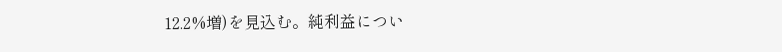12.2%増)を見込む。純利益につい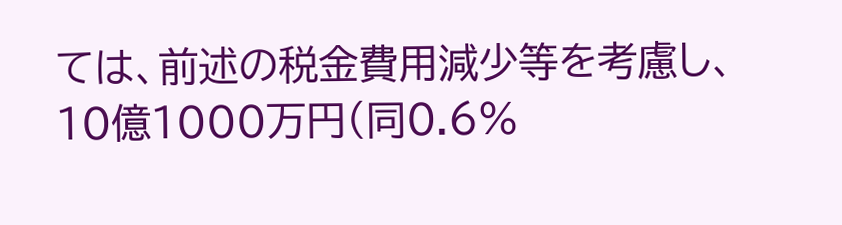ては、前述の税金費用減少等を考慮し、10億1000万円(同0.6%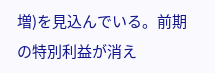増)を見込んでいる。前期の特別利益が消え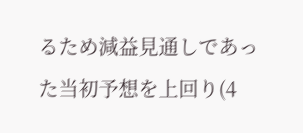るため減益見通しであった当初予想を上回り(4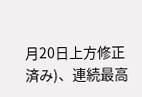月20日上方修正済み)、連続最高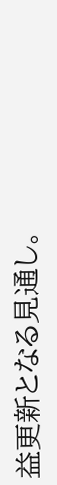益更新となる見通し。